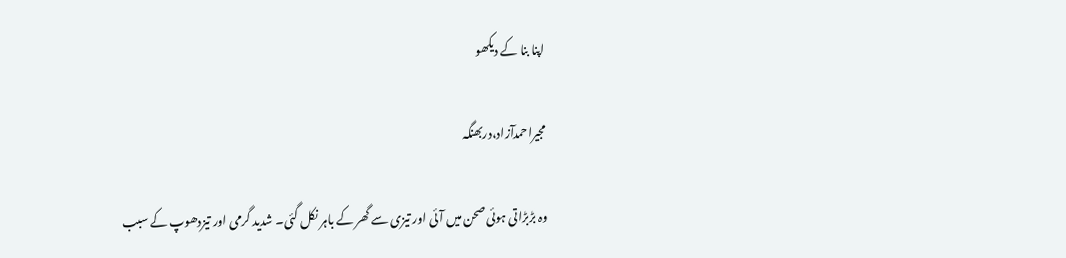اپنا بنا کے دیکھو

مجیراحمدآزاد،دربھنگہ

وہ بڑبڑاتی ہوئی صحن میں آئی اور تیزی سے گھر کے باہر نکل گئی۔ شدید گرمی اور تیزدھوپ کے سبب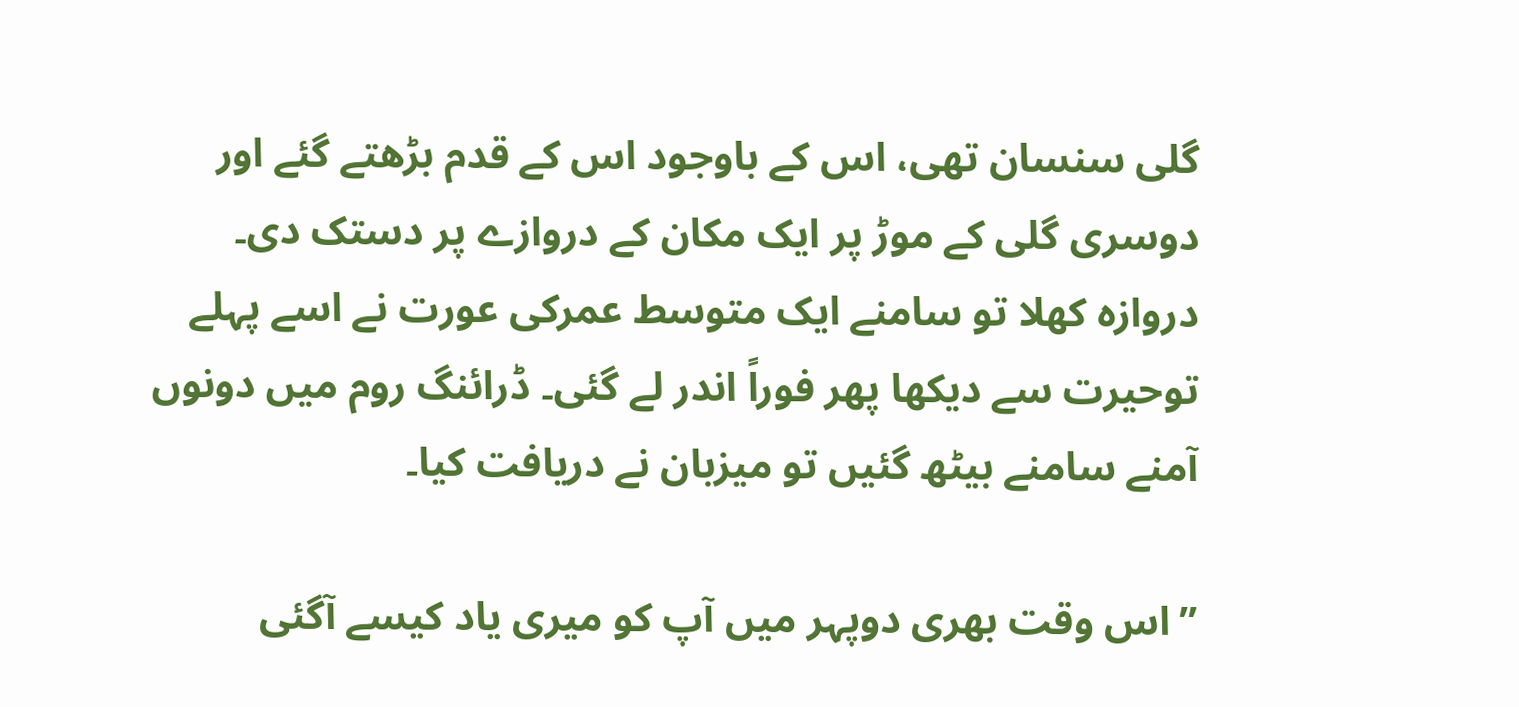گلی سنسان تھی، اس کے باوجود اس کے قدم بڑھتے گئے اور دوسری گلی کے موڑ پر ایک مکان کے دروازے پر دستک دی۔ دروازہ کھلا تو سامنے ایک متوسط عمرکی عورت نے اسے پہلے توحیرت سے دیکھا پھر فوراً اندر لے گئی۔ ڈرائنگ روم میں دونوں آمنے سامنے بیٹھ گئیں تو میزبان نے دریافت کیا۔

’’اس وقت بھری دوپہر میں آپ کو میری یاد کیسے آگئی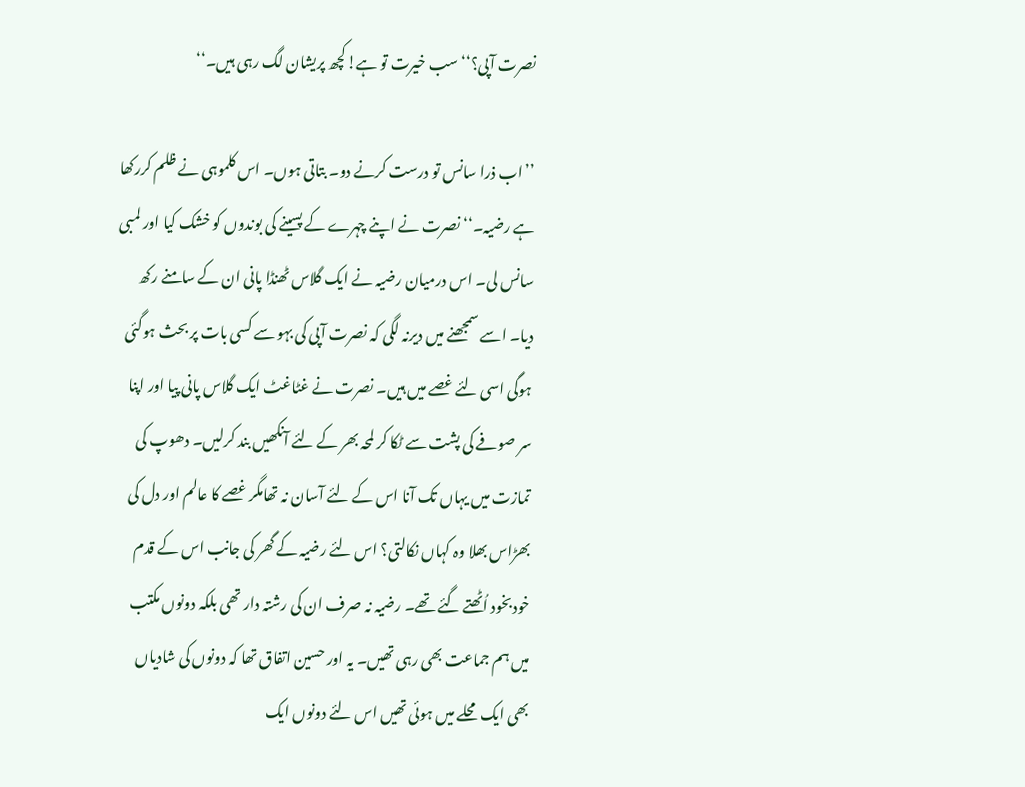نصرت آپی؟‘‘ سب خیرت تو ہے!کچھ پریشان لگ رہی ہیں۔‘‘

’’اب ذرا سانس تو درست کرنے دو۔ بتاتی ہوں۔ اس کلموہی نے ظلم کررکھا ہے رضیہ۔‘‘ نصرت نے اپنے چہرے کے پسینے کی بوندوں کو خشک کیا اور لمبی سانس لی۔ اس درمیان رضیہ نے ایک گلاس ٹھنڈا پانی ان کے سامنے رکھ دیا۔ اسے سمجھنے میں دیرنہ لگی کہ نصرت آپی کی بہو سے کسی بات پر بحث ہوگئی ہوگی اسی لئے غصے میں ہیں۔ نصرت نے غٹاغٹ ایک گلاس پانی پیا اور اپنا سر صوفے کی پشت سے ٹکا کر لمحہ بھر کے لئے آنکھیں بند کرلیں۔ دھوپ کی تمازت میں یہاں تک آنا اس کے لئے آسان نہ تھامگر غصے کا عالم اور دل کی بھڑاس بھلا وہ کہاں نکالتی؟ اس لئے رضیہ کے گھر کی جانب اس کے قدم خودبخود اُٹھتے گئے تھے۔ رضیہ نہ صرف ان کی رشتہ دار تھی بلکہ دونوں مکتب میں ہم جماعت بھی رہی تھیں۔ یہ اور حسین اتفاق تھا کہ دونوں کی شادیاں بھی ایک محلے میں ہوئی تھیں اس لئے دونوں ایک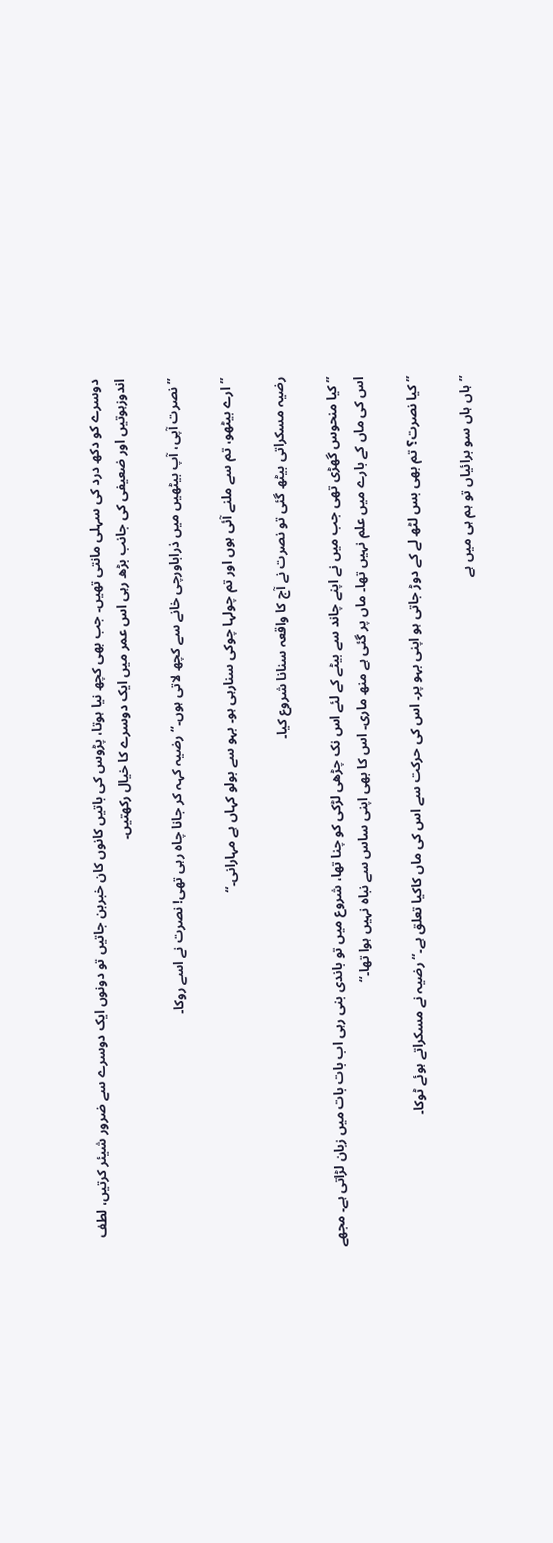دوسرے کو دکھ درد کی سہلی مانتی تھیں۔ جب بھی کچھ نیا ہوتا، پڑوس کی باتیں کانوں کان خبربن جاتیں تو دونوں ایک دوسرے سے ضرور شیئر کرتیں، لطف اندوزہوتیں اور ضعیفی کی جانب بڑھ رہی اس عمر میں ایک دوسرے کا خیال رکھتیں۔

’’نصرت آپی، آپ بیٹھیں میں ذراباورچی خانے سے کچھ لاتی ہوں۔‘‘ رضیہ کہہ کر جانا چاہ رہی تھی! نصرت نے اسے روکا۔

’’ارے بیٹھو، تم سے ملنے آئی ہوں اور تم چولہا چوکی سنارہی ہو۔ بہو سے بولو کہاں ہے مہارانی۔‘‘

رضیہ مسکراتی بیٹھ گئی تو نصرت نے آج کا واقعہ سنانا شروع کیا۔

’’کیا منحوس گھڑی تھی جب میں نے اپنے چاند سے بیٹے کے لئے اس نک چڑھی لڑکی کو چنا تھا، شروع میں تو باندی بنی رہی اب بات بات میں زبان لڑاتی ہے۔ مجھے اس کی ماں کے بارے میں علم نہیں تھا۔ ماں پر گئی ہے منھ ماری۔ اس کا بھی اپنی ساس سے نباہ نہیں ہوا تھا۔‘‘

’’کیا نصرت؟ تم بھی بس لٹھ لے کے دوڑ جاتی ہو اپنی بہو پر۔ اس کی حرکت سے اس کی ماں کاکیا تعلق ہے۔‘‘ رضیہ نے مسکراتے ہوئے ٹوکا۔

’’ہاں ہاں سو برائیاں تو ہم ہی میں ہے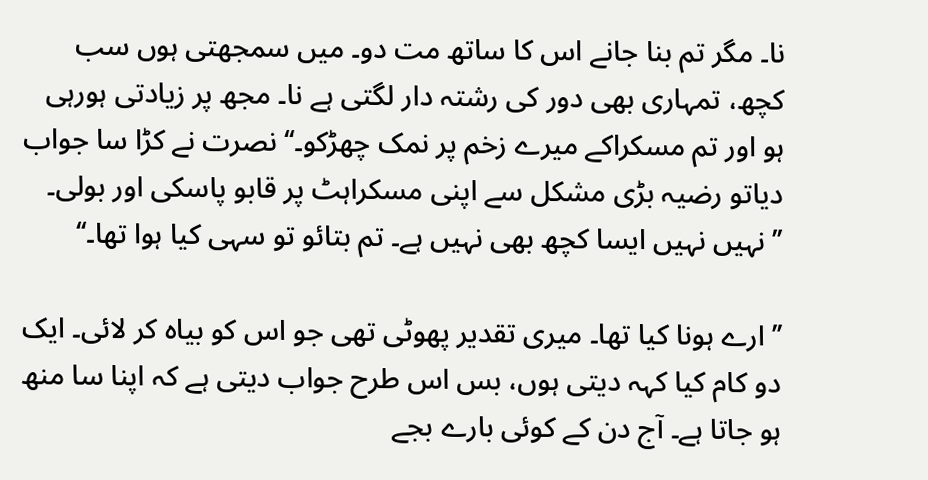نا۔ مگر تم بنا جانے اس کا ساتھ مت دو۔ میں سمجھتی ہوں سب کچھ، تمہاری بھی دور کی رشتہ دار لگتی ہے نا۔ مجھ پر زیادتی ہورہی ہو اور تم مسکراکے میرے زخم پر نمک چھڑکو۔‘‘ نصرت نے کڑا سا جواب دیاتو رضیہ بڑی مشکل سے اپنی مسکراہٹ پر قابو پاسکی اور بولی۔ ’’نہیں نہیں ایسا کچھ بھی نہیں ہے۔ تم بتائو تو سہی کیا ہوا تھا۔‘‘

’’ارے ہونا کیا تھا۔ میری تقدیر پھوٹی تھی جو اس کو بیاہ کر لائی۔ ایک دو کام کیا کہہ دیتی ہوں، بس اس طرح جواب دیتی ہے کہ اپنا سا منھ ہو جاتا ہے۔ آج دن کے کوئی بارے بجے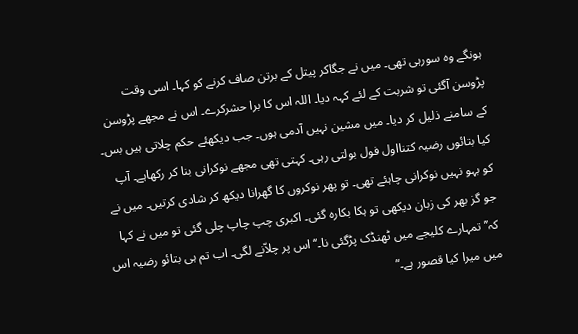ہونگے وہ سورہی تھی۔ میں نے جگاکر پیتل کے برتن صاف کرنے کو کہا۔ اسی وقت پڑوسن آگئی تو شربت کے لئے کہہ دیا۔ اللہ اس کا برا حشرکرے۔ اس نے مجھے پڑوسن کے سامنے ذلیل کر دیا۔ میں مشین نہیں آدمی ہوں۔ جب دیکھئے حکم چلاتی ہیں بس۔ کیا بتائوں رضیہ کتنااول فول بولتی رہی۔ کہتی تھی مجھے نوکرانی بنا کر رکھاہے۔ آپ کو بہو نہیں نوکرانی چاہئے تھی۔ تو پھر نوکروں کا گھرانا دیکھ کر شادی کرتیں۔ میں نے جو گز بھر کی زبان دیکھی تو ہکا بکارہ گئی۔ اکبری چپ چاپ چلی گئی تو میں نے کہا کہ’’ تمہارے کلیجے میں ٹھنڈک پڑگئی نا۔‘‘ اس پر چلاّنے لگی۔ اب تم ہی بتائو رضیہ اس میں میرا کیا قصور ہے۔‘’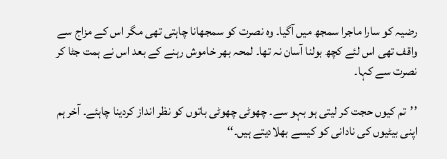رضیہ کو سارا ماجرا سمجھ میں آگیا۔ وہ نصرت کو سمجھانا چاہتی تھی مگر اس کے مزاج سے واقف تھی اس لئے کچھ بولنا آسان نہ تھا۔ لمحہ بھر خاموش رہنے کے بعد اس نے ہمت جٹا کر نصرت سے کہا۔

’’تم کیوں حجت کر لیتی ہو بہو سے۔ چھوٹی چھوٹی باتوں کو نظر انداز کردینا چاہئے۔ آخر ہم اپنی بیٹیوں کی نادانی کو کیسے بھلادیتے ہیں۔‘‘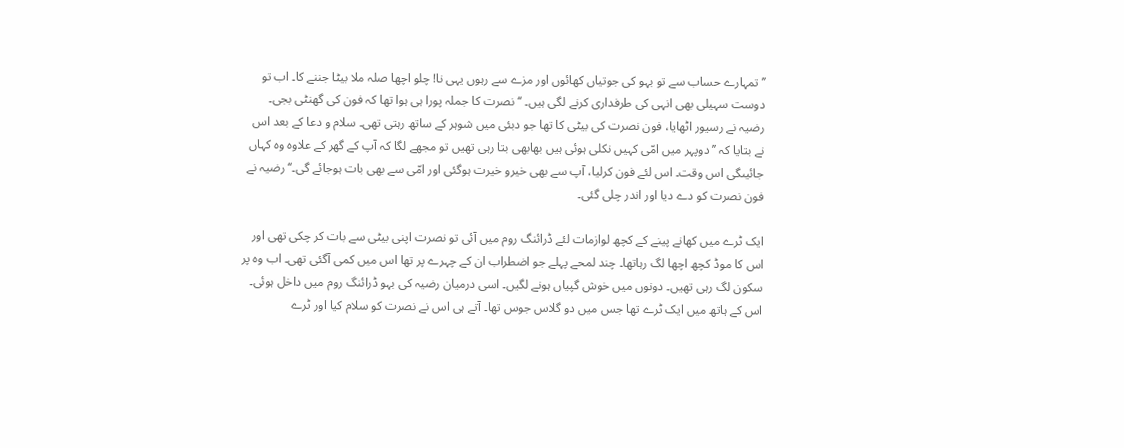’’تمہارے حساب سے تو بہو کی جوتیاں کھائوں اور مزے سے رہوں یہی نا! چلو اچھا صلہ ملا بیٹا جننے کا۔ اب تو دوست سہیلی بھی انہی کی طرفداری کرنے لگی ہیں۔ ‘‘نصرت کا جملہ پورا ہی ہوا تھا کہ فون کی گھنٹی بجی۔ رضیہ نے رسیور اٹھایا، فون نصرت کی بیٹی کا تھا جو دبئی میں شوہر کے ساتھ رہتی تھی۔ سلام و دعا کے بعد اس نے بتایا کہ ’’دوپہر میں امّی کہیں نکلی ہوئی ہیں بھابھی بتا رہی تھیں تو مجھے لگا کہ آپ کے گھر کے علاوہ وہ کہاں جائیںگی اس وقت۔ اس لئے فون کرلیا، آپ سے بھی خیرو خیرت ہوگئی اور امّی سے بھی بات ہوجائے گی۔‘‘ رضیہ نے فون نصرت کو دے دیا اور اندر چلی گئی۔

ایک ٹرے میں کھانے پینے کے کچھ لوازمات لئے ڈرائنگ روم میں آئی تو نصرت اپنی بیٹی سے بات کر چکی تھی اور اس کا موڈ کچھ اچھا لگ رہاتھا۔ چند لمحے پہلے جو اضطراب ان کے چہرے پر تھا اس میں کمی آگئی تھی۔ اب وہ پر سکون لگ رہی تھیں۔ دونوں میں خوش گپیاں ہونے لگیں۔ اسی درمیان رضیہ کی بہو ڈرائنگ روم میں داخل ہوئی۔ اس کے ہاتھ میں ایک ٹرے تھا جس میں دو گلاس جوس تھا۔ آتے ہی اس نے نصرت کو سلام کیا اور ٹرے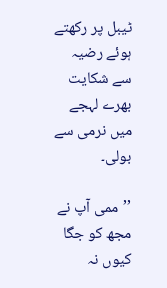ٹیبل پر رکھتے ہوئے رضیہ سے شکایت بھرے لہجے میں نرمی سے بولی۔

’’ممی آپ نے مجھ کو جگا کیوں نہ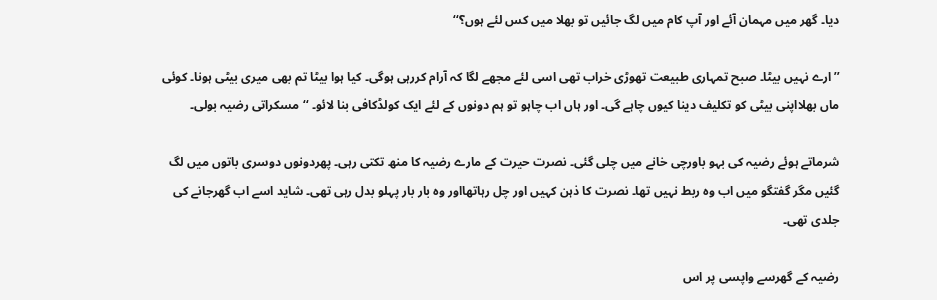دیا۔ گھر میں مہمان آئے اور آپ کام میں لگ جائیں تو بھلا میں کس لئے ہوں؟‘‘

’’ارے نہیں بیٹا۔ صبح تمہاری طبیعت تھوڑی خراب تھی اسی لئے مجھے لگا کہ آرام کررہی ہوگی۔ کیا ہوا بیٹا تم بھی میری بیٹی ہونا۔ کوئی ماں بھلااپنی بیٹی کو تکلیف دینا کیوں چاہے گی۔ اور ہاں اب چاہو تو ہم دونوں کے لئے ایک کولڈکافی بنا لائو۔ ‘‘مسکراتی رضیہ بولی۔

شرماتے ہوئے رضیہ کی بہو باورچی خانے میں چلی گئی۔ نصرت حیرت کے مارے رضیہ کا منھ تکتی رہی۔ پھردونوں دوسری باتوں میں لگ گئیں مگر گفتگو میں اب وہ ربط نہیں تھا۔ نصرت کا ذہن کہیں اور چل رہاتھااور وہ بار بار پہلو بدل رہی تھی۔ شاید اسے اب گھرجانے کی جلدی تھی۔

رضیہ کے گھرسے واپسی پر اس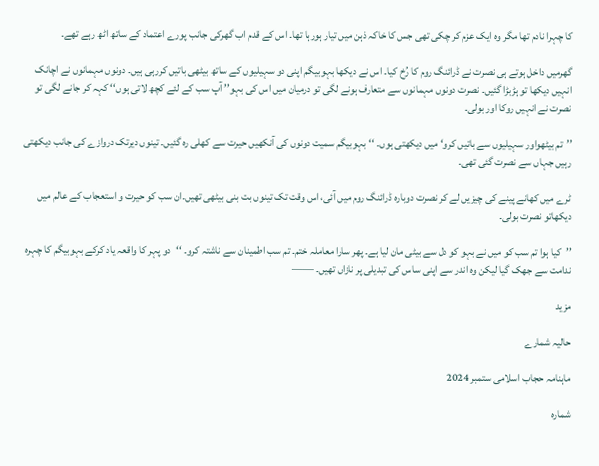کا چہرا نادم تھا مگر وہ ایک عزم کر چکی تھی جس کا خاکہ ذہن میں تیار ہورہا تھا۔ اس کے قدم اب گھرکی جانب پورے اعتماد کے ساتھ اٹھ رہے تھے۔

گھرمیں داخل ہوتے ہی نصرت نے ڈرائنگ روم کا رُخ کیا۔ اس نے دیکھا بہوبیگم اپنی دو سہیلیوں کے ساتھ بیٹھی باتیں کررہی ہیں۔ دونوں مہمانوں نے اچانک انہیں دیکھا تو ہڑبڑا گئیں۔ نصرت دونوں مہمانوں سے متعارف ہونے لگی تو درمیان میں اس کی بہو’’ آپ سب کے لئے کچھ لاتی ہوں‘‘ کہہ کر جانے لگی تو نصرت نے انہیں روکا اور بولی۔

’’تم بیٹھواور سہیلیوں سے باتیں کرو‘ میں دیکھتی ہوں۔ ‘‘بہوبیگم سمیت دونوں کی آنکھیں حیرت سے کھلی رہ گئیں۔ تینوں دیرتک دروازے کی جانب دیکھتی رہیں جہاں سے نصرت گئی تھی۔

ٹرے میں کھانے پینے کی چیزیں لے کر نصرت دوبارہ ڈرائنگ روم میں آئی، اس وقت تک تینوں بت بنی بیٹھی تھیں۔ان سب کو حیرت و استعجاب کے عالم میں دیکھاتو نصرت بولی۔

’’کیا ہوا تم سب کو میں نے بہو کو دل سے بیٹی مان لیا ہے۔ پھر سارا معاملہ ختم۔ تم سب اطمینان سے ناشتہ کرو۔ ‘‘دو پہر کا واقعہ یاد کرکے بہوبیگم کا چہرہ ندامت سے جھک گیا لیکن وہ اندر سے اپنی ساس کی تبدیلی پر نازاں تھیں۔ ——

مزید

حالیہ شمارے

ماہنامہ حجاب اسلامی ستمبر 2024

شمارہ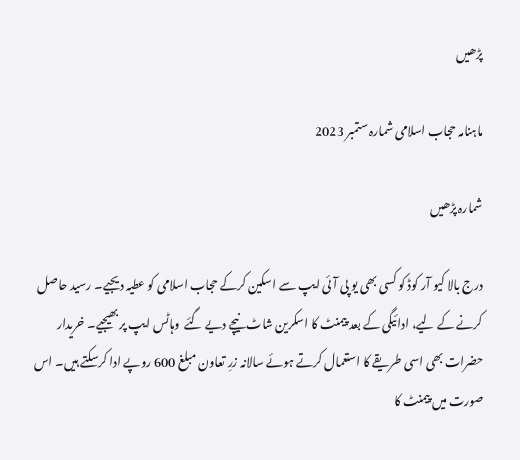پڑھیں

ماہنامہ حجاب اسلامی شمارہ ستمبر 2023

شمارہ پڑھیں

درج بالا کیو آر کوڈ کو کسی بھی یو پی آئی ایپ سے اسکین کرکے حجاب اسلامی کو عطیہ دیجیے۔ رسید حاصل کرنے کے لیے، ادائیگی کے بعد پیمنٹ کا اسکرین شاٹ نیچے دیے گئے  وہاٹس ایپ پر بھیجیے۔ خریدار حضرات بھی اسی طریقے کا استعمال کرتے ہوئے سالانہ زرِ تعاون مبلغ 600 روپے ادا کرسکتے ہیں۔ اس صورت میں پیمنٹ کا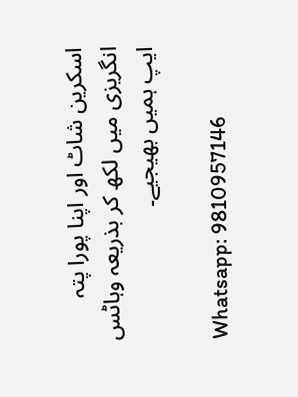اسکرین شاٹ اور اپنا پورا پتہ انگریزی میں لکھ کر بذریعہ وہاٹس ایپ ہمیں بھیجیے۔

Whatsapp: 9810957146